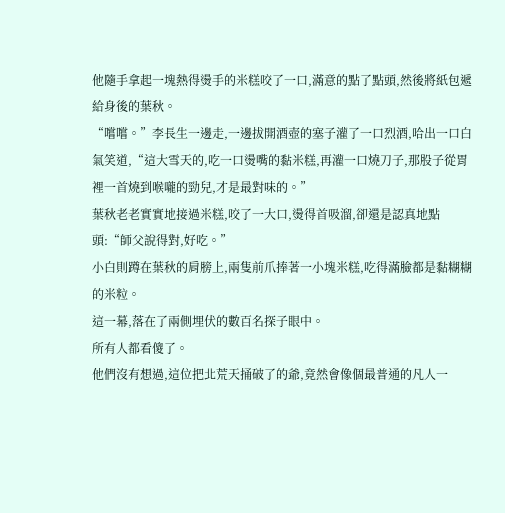他隨手拿起一塊熱得燙手的米糕咬了一口,滿意的點了點頭,然後將紙包遞給身後的葉秋。
“嚐嚐。”李長生一邊走,一邊拔開酒壺的塞子灌了一口烈酒,哈出一口白氣笑道,“這大雪天的,吃一口燙嘴的黏米糕,再灌一口燒刀子,那股子從胃裡一首燒到喉嚨的勁兒,才是最對味的。”
葉秋老老實實地接過米糕,咬了一大口,燙得首吸溜,卻還是認真地點頭:“師父說得對,好吃。”
小白則蹲在葉秋的肩膀上,兩隻前爪捧著一小塊米糕,吃得滿臉都是黏糊糊的米粒。
這一幕,落在了兩側埋伏的數百名探子眼中。
所有人都看傻了。
他們沒有想過,這位把北荒天捅破了的爺,竟然會像個最普通的凡人一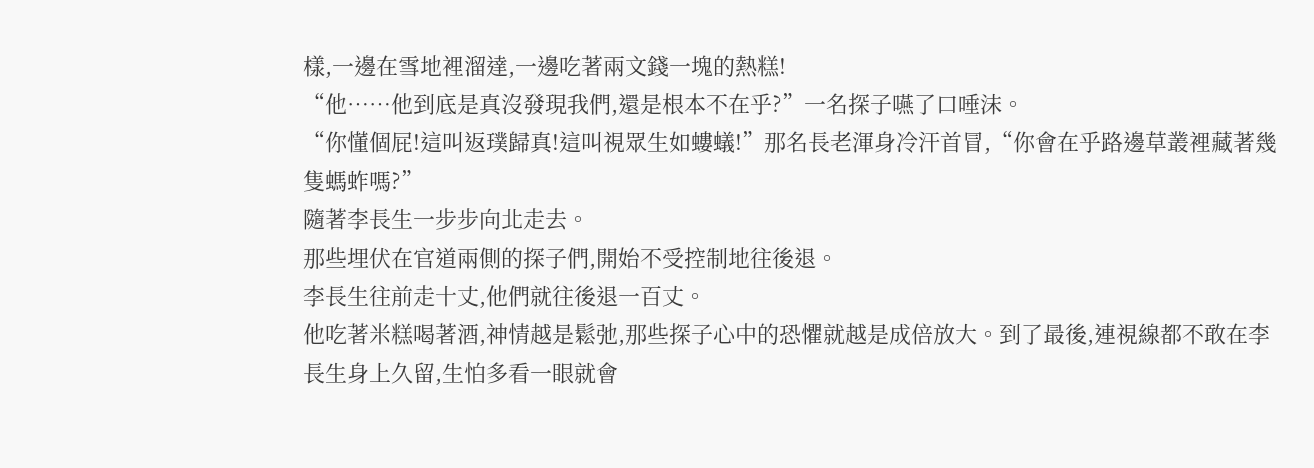樣,一邊在雪地裡溜達,一邊吃著兩文錢一塊的熱糕!
“他……他到底是真沒發現我們,還是根本不在乎?”一名探子嚥了口唾沫。
“你懂個屁!這叫返璞歸真!這叫視眾生如螻蟻!”那名長老渾身冷汗首冒,“你會在乎路邊草叢裡藏著幾隻螞蚱嗎?”
隨著李長生一步步向北走去。
那些埋伏在官道兩側的探子們,開始不受控制地往後退。
李長生往前走十丈,他們就往後退一百丈。
他吃著米糕喝著酒,神情越是鬆弛,那些探子心中的恐懼就越是成倍放大。到了最後,連視線都不敢在李長生身上久留,生怕多看一眼就會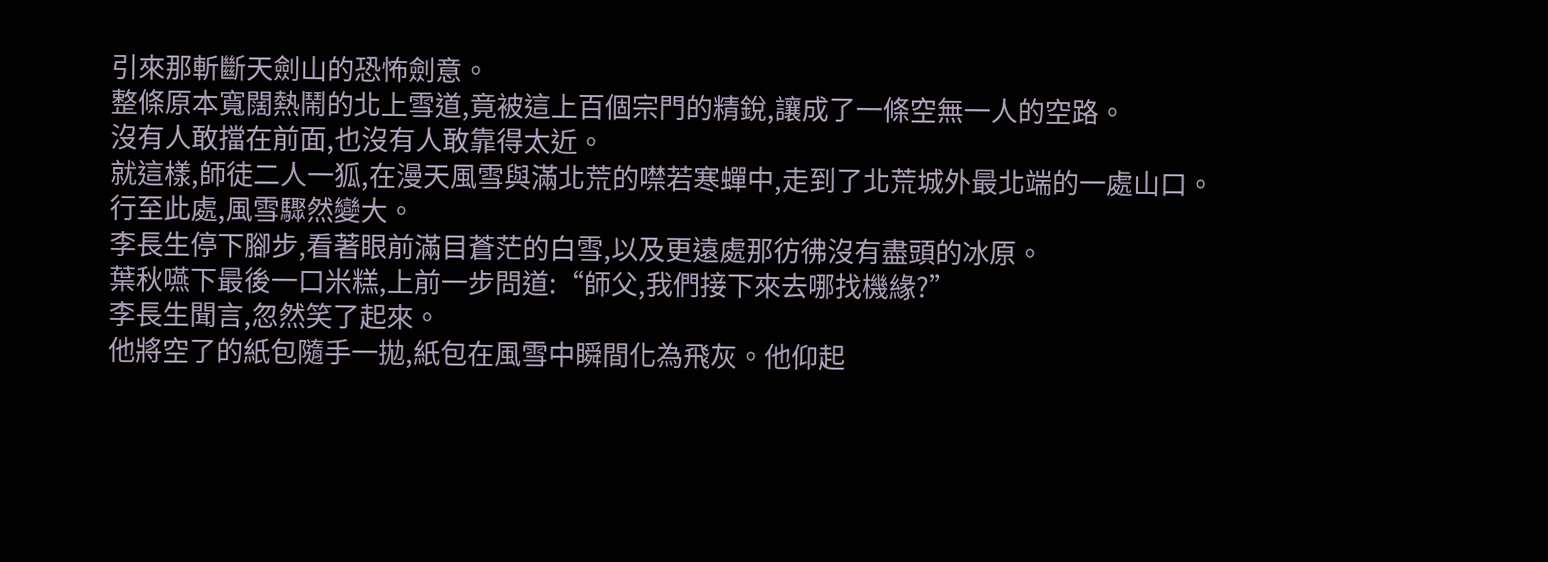引來那斬斷天劍山的恐怖劍意。
整條原本寬闊熱鬧的北上雪道,竟被這上百個宗門的精銳,讓成了一條空無一人的空路。
沒有人敢擋在前面,也沒有人敢靠得太近。
就這樣,師徒二人一狐,在漫天風雪與滿北荒的噤若寒蟬中,走到了北荒城外最北端的一處山口。
行至此處,風雪驟然變大。
李長生停下腳步,看著眼前滿目蒼茫的白雪,以及更遠處那彷彿沒有盡頭的冰原。
葉秋嚥下最後一口米糕,上前一步問道:“師父,我們接下來去哪找機緣?”
李長生聞言,忽然笑了起來。
他將空了的紙包隨手一拋,紙包在風雪中瞬間化為飛灰。他仰起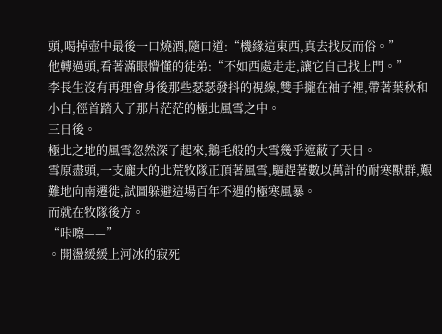頭,喝掉壺中最後一口燒酒,隨口道:“機緣這東西,真去找反而俗。”
他轉過頭,看著滿眼懵懂的徒弟:“不如西處走走,讓它自己找上門。”
李長生沒有再理會身後那些瑟瑟發抖的視線,雙手攏在袖子裡,帶著葉秋和小白,徑首踏入了那片茫茫的極北風雪之中。
三日後。
極北之地的風雪忽然深了起來,鵝毛般的大雪幾乎遮蔽了天日。
雪原盡頭,一支龐大的北荒牧隊正頂著風雪,驅趕著數以萬計的耐寒獸群,艱難地向南遷徙,試圖躲避這場百年不遇的極寒風暴。
而就在牧隊後方。
“咔嚓——”
。開盪緩緩上河冰的寂死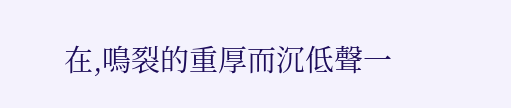在,鳴裂的重厚而沉低聲一